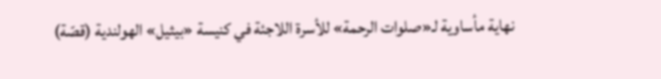نهاية مأساوية لـ«صلوات الرحمة» للأسرة اللاجئة في كنيسة «بيثيل» الهولندية (قصّة)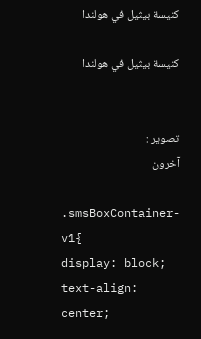كنيسة بيثيل في هولندا

كنيسة بيثيل في هولندا


تصوير :
آخرون

.smsBoxContainer-v1{
display: block;
text-align: center;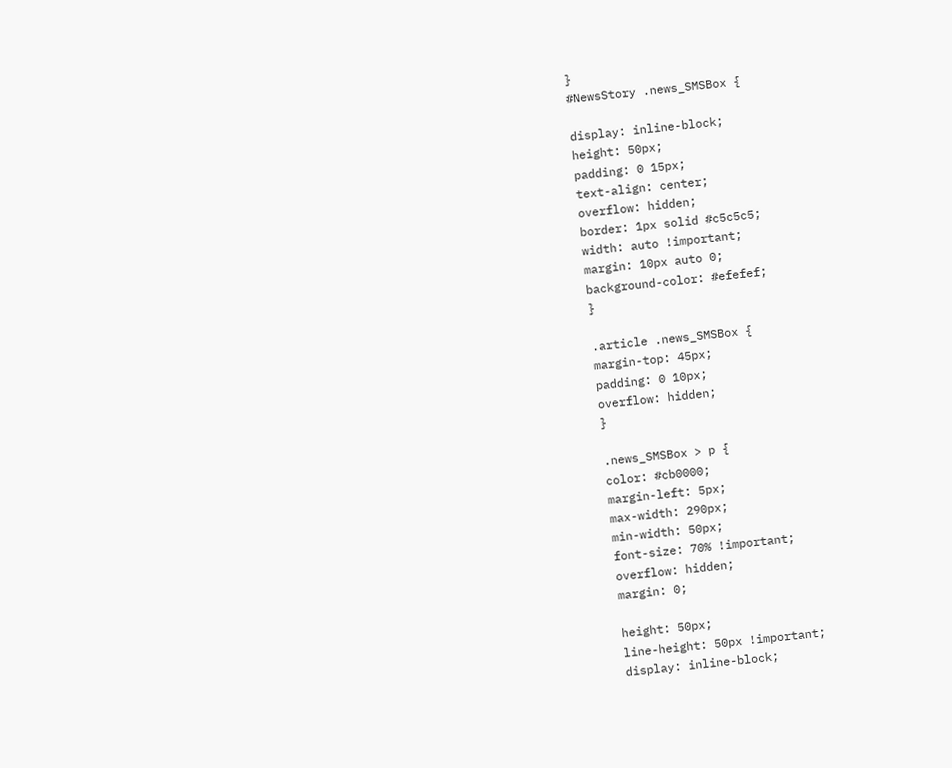}
#NewsStory .news_SMSBox {

display: inline-block;
height: 50px;
padding: 0 15px;
text-align: center;
overflow: hidden;
border: 1px solid #c5c5c5;
width: auto !important;
margin: 10px auto 0;
background-color: #efefef;
}

.article .news_SMSBox {
margin-top: 45px;
padding: 0 10px;
overflow: hidden;
}

.news_SMSBox > p {
color: #cb0000;
margin-left: 5px;
max-width: 290px;
min-width: 50px;
font-size: 70% !important;
overflow: hidden;
margin: 0;

height: 50px;
line-height: 50px !important;
display: inline-block;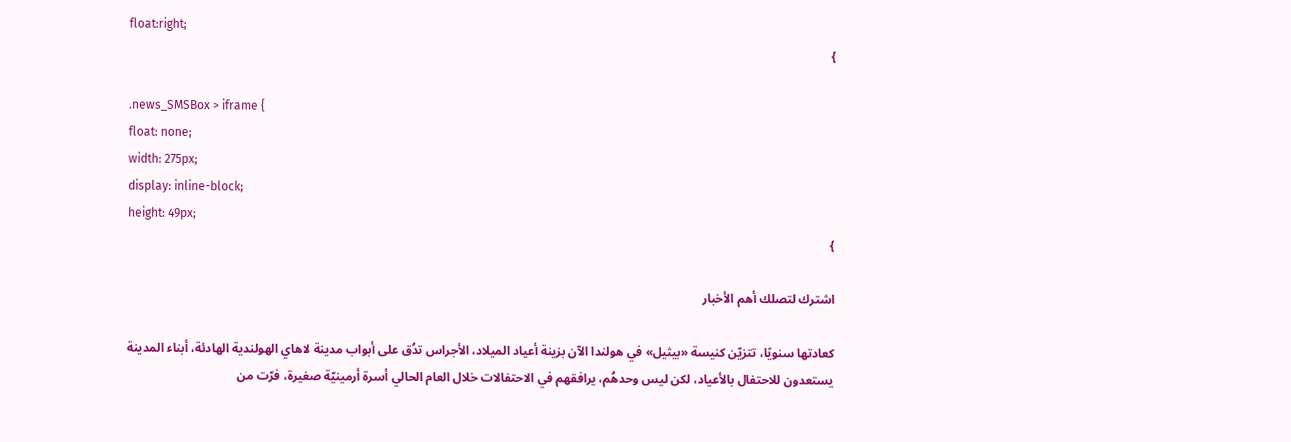float:right;
}

.news_SMSBox > iframe {
float: none;
width: 275px;
display: inline-block;
height: 49px;
}

اشترك لتصلك أهم الأخبار

كعادتها سنويًا، تتزيّن كنيسة «بيثيل» في هولندا الآن بزينة أعياد الميلاد، الأجراس تدُق على أبواب مدينة لاهاي الهولندية الهادئة، أبناء المدينة يستعدون للاحتفال بالأعياد، لكن ليس وحدهُم، يرافقهم في الاحتفالات خلال العام الحالي أسرة أرمينيّة صغيرة، فرّت من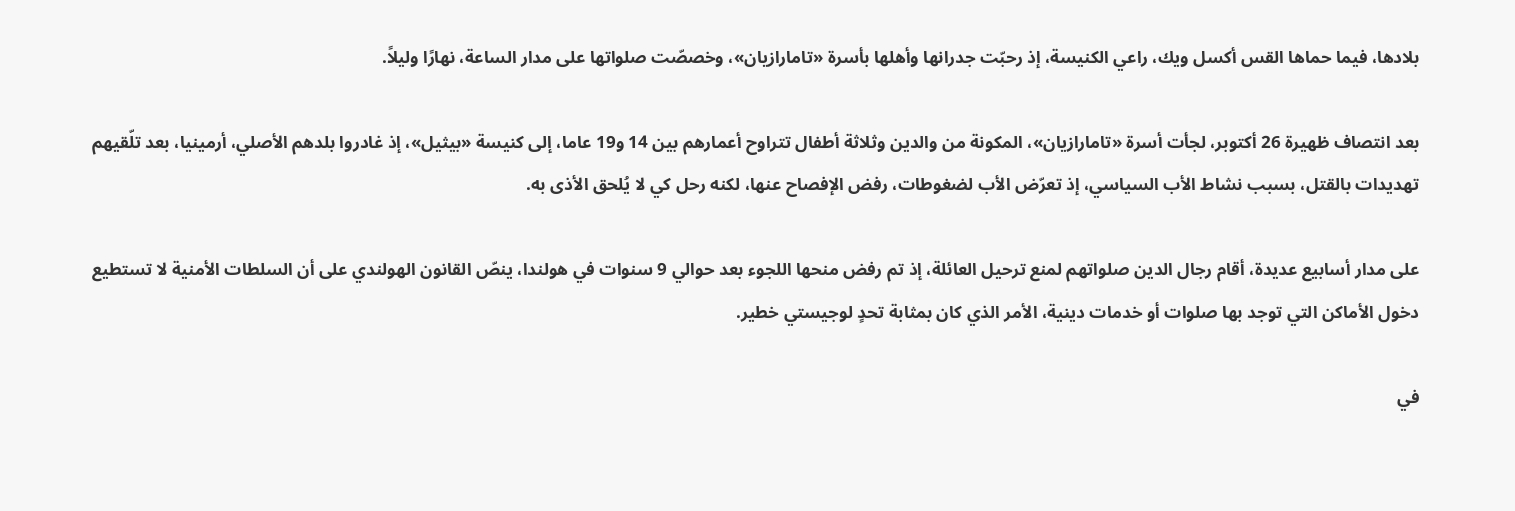بلادها، فيما حماها القس أكسل ويك، راعي الكنيسة، إذ رحبّت جدرانها وأهلها بأسرة «تامارازيان»، وخصصّت صلواتها على مدار الساعة، نهارًا وليلاً.

بعد انتصاف ظهيرة 26 أكتوبر، لجأت أسرة «تامارازيان»، المكونة من والدين وثلاثة أطفال تتراوح أعمارهم بين 14 و19 عاما، إلى كنيسة «بيثيل»، إذ غادروا بلدهم الأصلي، أرمينيا، بعد تلّقيهم تهديدات بالقتل، بسبب نشاط الأب السياسي، إذ تعرّض الأب لضغوطات، رفض الإفصاح عنها، لكنه رحل كي لا يُلحق الأذى به.

على مدار أسابيع عديدة، أقام رجال الدين صلواتهم لمنع ترحيل العائلة، إذ تم رفض منحها اللجوء بعد حوالي 9 سنوات في هولندا، ينصّ القانون الهولندي على أن السلطات الأمنية لا تستطيع دخول الأماكن التي توجد بها صلوات أو خدمات دينية، الأمر الذي كان بمثابة تحدٍ لوجيستي خطير.

في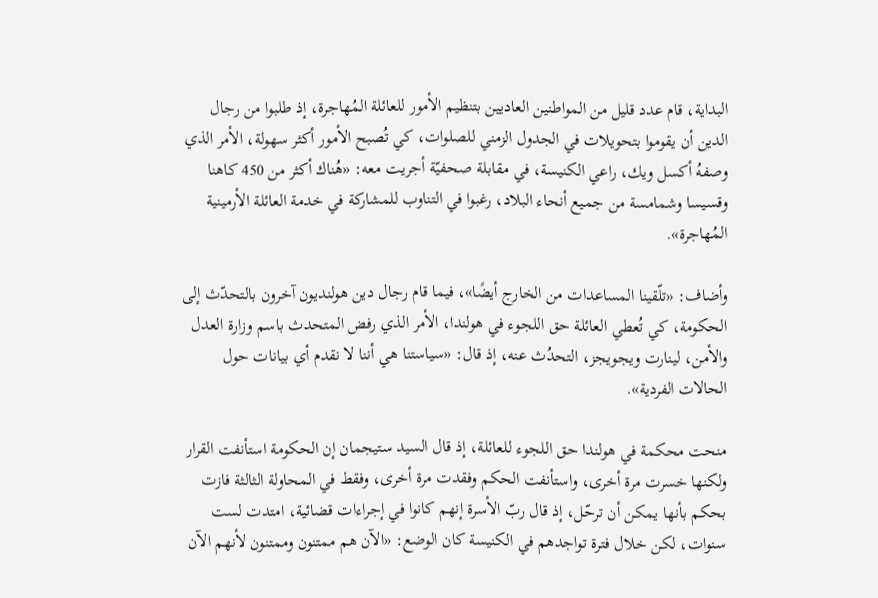البداية، قام عدد قليل من المواطنين العاديين بتنظيم الأمور للعائلة المُهاجرة، إذ طلبوا من رجال الدين أن يقوموا بتحويلات في الجدول الزمني للصلوات، كي تُصبح الأمور أكثر سهولة، الأمر الذي وصفهُ أكسل ويك، راعي الكنيسة، في مقابلة صحفيّة أجريت معه: «هُناك أكثر من 450 كاهنا وقسيسا وشمامسة من جميع أنحاء البلاد، رغبوا في التناوب للمشاركة في خدمة العائلة الأرمينية المُهاجرة».

وأضاف: «تلّقينا المساعدات من الخارج أيضًا»، فيما قام رجال دين هولنديون آخرون بالتحدّث إلى الحكومة، كي تُعطي العائلة حق اللجوء في هولندا، الأمر الذي رفض المتحدث باسم وزارة العدل والأمن، لينارت ويجويجز، التحدُث عنه، إذ قال: «سياستنا هي أننا لا نقدم أي بيانات حول الحالات الفردية».

منحت محكمة في هولندا حق اللجوء للعائلة، إذ قال السيد ستيجمان إن الحكومة استأنفت القرار ولكنها خسرت مرة أخرى، واستأنفت الحكم وفقدت مرة أخرى، وفقط في المحاولة الثالثة فازت بحكم بأنها يمكن أن ترحّل، إذ قال ربّ الأسرة إنهم كانوا في إجراءات قضائية، امتدت لست سنوات، لكن خلال فترة تواجدهم في الكنيسة كان الوضع: «الآن هم ممتنون وممتنون لأنهم الآن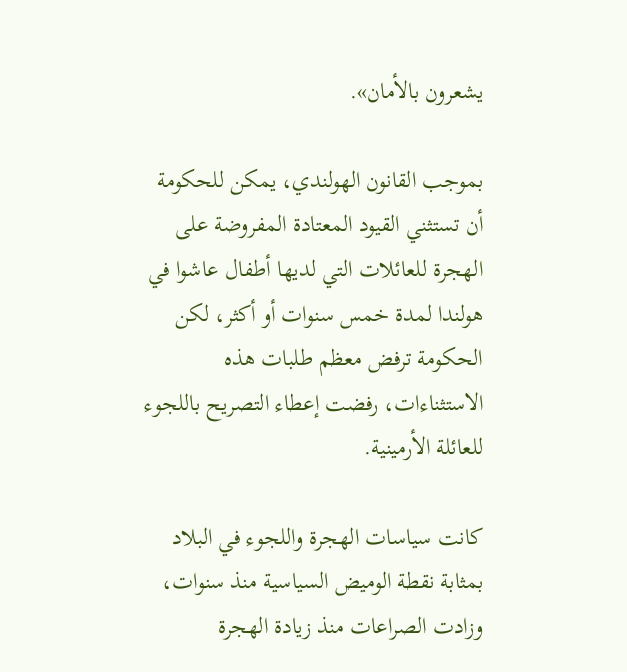يشعرون بالأمان».

بموجب القانون الهولندي، يمكن للحكومة أن تستثني القيود المعتادة المفروضة على الهجرة للعائلات التي لديها أطفال عاشوا في هولندا لمدة خمس سنوات أو أكثر، لكن الحكومة ترفض معظم طلبات هذه الاستثناءات، رفضت إعطاء التصريح باللجوء للعائلة الأرمينية.

كانت سياسات الهجرة واللجوء في البلاد بمثابة نقطة الوميض السياسية منذ سنوات، وزادت الصراعات منذ زيادة الهجرة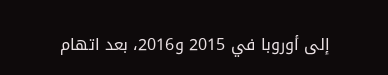إلى أوروبا في 2015 و2016، بعد اتهام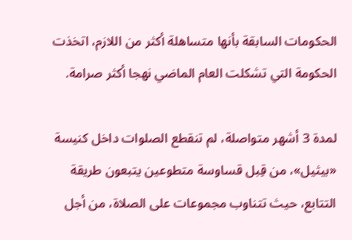الحكومات السابقة بأنها متساهلة أكثر من اللازم، اتخذت الحكومة التي تشكلت العام الماضي نهجا أكثر صرامة.

لمدة 3 أشهر متواصلة، لم تنقطع الصلوات داخل كنيسة «بيثيل»، من قِبل قساوسة متطوعين يتبعون طريقة التتابع، حيث تتناوب مجموعات على الصلاة، من أجل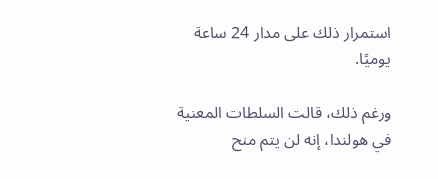استمرار ذلك على مدار 24 ساعة يوميًا.

ورغم ذلك، قالت السلطات المعنية في هولندا، إنه لن يتم منح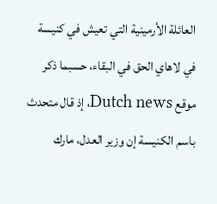العائلة الأرمينية التي تعيش في كنيسة في لاهاي الحق في البقاء، حسبما ذكر موقع Dutch news، إذ قال متحدث باسم الكنيسة إن وزير العدل، مارك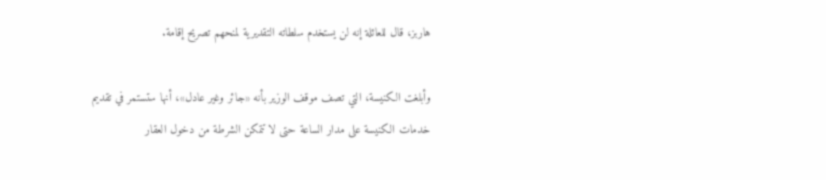هاربز، قال للعائلة إنه لن يستخدم سلطاته التقديرية لمنحهم تصريح إقامة.

وأبلغت الكنيسة، التي تصف موقف الوزير بأنه «جائر وغير عادل»، أنها ستستمر في تقديم خدمات الكنيسة على مدار الساعة حتى لا تتمكن الشرطة من دخول العقار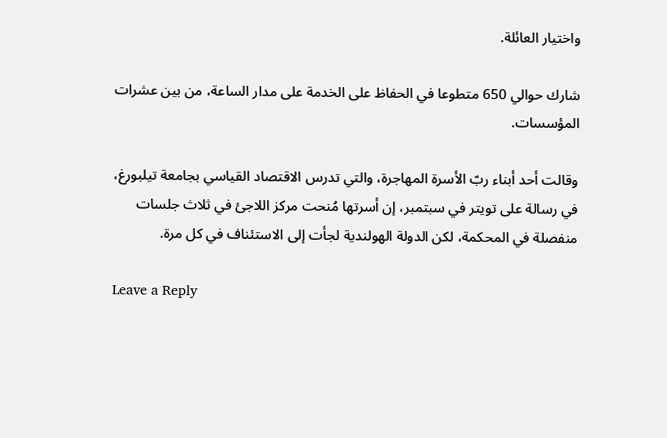واختيار العائلة.

شارك حوالي 650 متطوعا في الحفاظ على الخدمة على مدار الساعة، من بين عشرات المؤسسات.

وقالت أحد أبناء ربّ الأسرة المهاجرة، والتي تدرس الاقتصاد القياسي بجامعة تيلبورغ، في رسالة على تويتر في سبتمبر، إن أسرتها مُنحت مركز اللاجئ في ثلاث جلسات منفصلة في المحكمة، لكن الدولة الهولندية لجأت إلى الاستئناف في كل مرة.

Leave a Reply